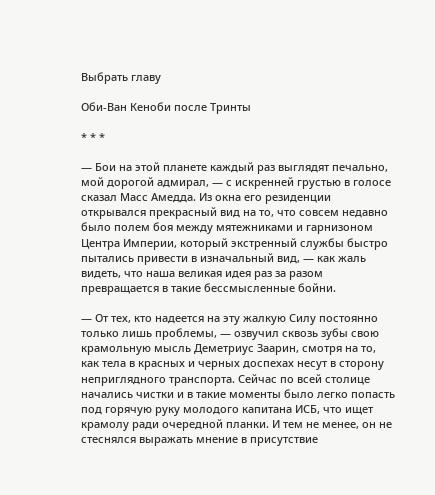Выбрать главу

Оби-Ван Кеноби после Тринты

* * *

— Бои на этой планете каждый раз выглядят печально, мой дорогой адмирал, — с искренней грустью в голосе сказал Масс Амедда. Из окна его резиденции открывался прекрасный вид на то, что совсем недавно было полем боя между мятежниками и гарнизоном Центра Империи, который экстренный службы быстро пытались привести в изначальный вид, — как жаль видеть, что наша великая идея раз за разом превращается в такие бессмысленные бойни.

— От тех, кто надеется на эту жалкую Силу постоянно только лишь проблемы, — озвучил сквозь зубы свою крамольную мысль Деметриус Заарин, смотря на то, как тела в красных и черных доспехах несут в сторону неприглядного транспорта. Сейчас по всей столице начались чистки и в такие моменты было легко попасть под горячую руку молодого капитана ИСБ, что ищет крамолу ради очередной планки. И тем не менее, он не стеснялся выражать мнение в присутствие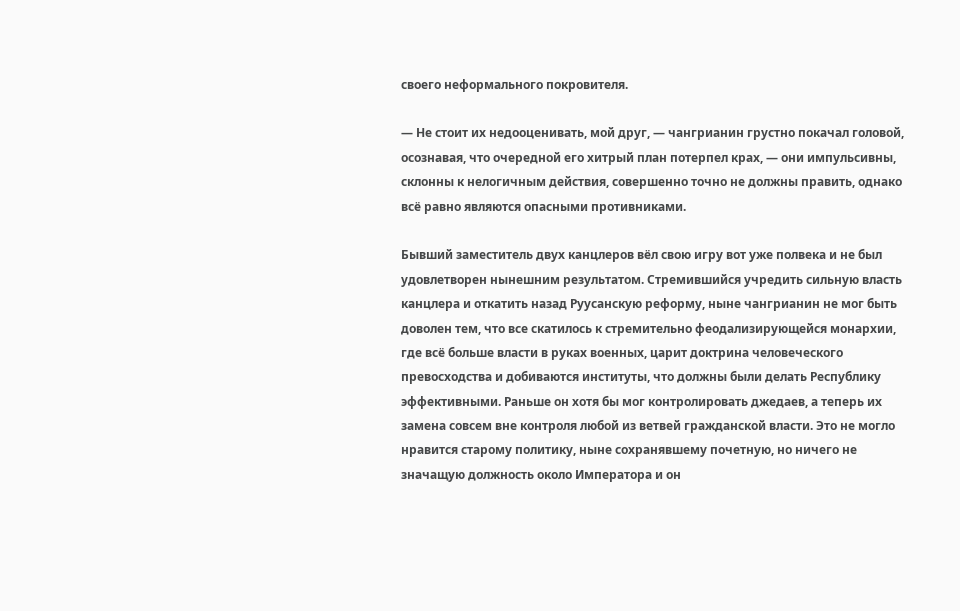своего неформального покровителя.

— Не стоит их недооценивать, мой друг, — чангрианин грустно покачал головой, осознавая, что очередной его хитрый план потерпел крах, — они импульсивны, склонны к нелогичным действия, совершенно точно не должны править, однако всё равно являются опасными противниками.

Бывший заместитель двух канцлеров вёл свою игру вот уже полвека и не был удовлетворен нынешним результатом. Стремившийся учредить сильную власть канцлера и откатить назад Руусанскую реформу, ныне чангрианин не мог быть доволен тем, что все скатилось к стремительно феодализирующейся монархии, где всё больше власти в руках военных, царит доктрина человеческого превосходства и добиваются институты, что должны были делать Республику эффективными. Раньше он хотя бы мог контролировать джедаев, а теперь их замена совсем вне контроля любой из ветвей гражданской власти. Это не могло нравится старому политику, ныне сохранявшему почетную, но ничего не значащую должность около Императора и он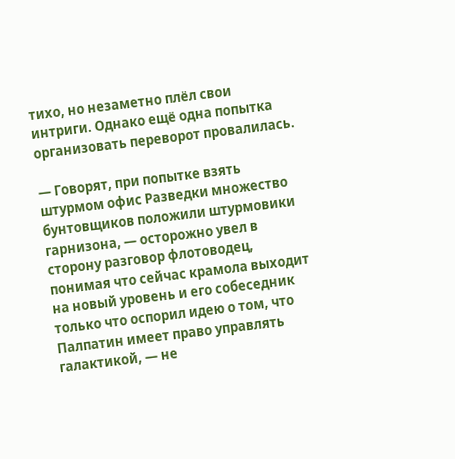тихо, но незаметно плёл свои интриги. Однако ещё одна попытка организовать переворот провалилась.

— Говорят, при попытке взять штурмом офис Разведки множество бунтовщиков положили штурмовики гарнизона, — осторожно увел в сторону разговор флотоводец, понимая что сейчас крамола выходит на новый уровень и его собеседник только что оспорил идею о том, что Палпатин имеет право управлять галактикой, — не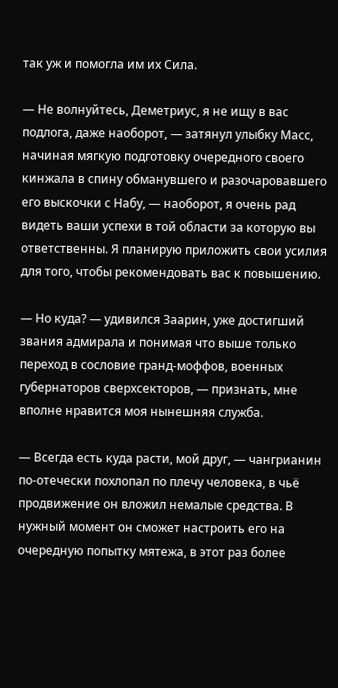так уж и помогла им их Сила.

— Не волнуйтесь, Деметриус, я не ищу в вас подлога, даже наоборот, — затянул улыбку Масс, начиная мягкую подготовку очередного своего кинжала в спину обманувшего и разочаровавшего его выскочки с Набу, — наоборот, я очень рад видеть ваши успехи в той области за которую вы ответственны. Я планирую приложить свои усилия для того, чтобы рекомендовать вас к повышению.

— Но куда? — удивился Заарин, уже достигший звания адмирала и понимая что выше только переход в сословие гранд-моффов, военных губернаторов сверхсекторов, — признать, мне вполне нравится моя нынешняя служба.

— Всегда есть куда расти, мой друг, — чангрианин по-отечески похлопал по плечу человека, в чьё продвижение он вложил немалые средства. В нужный момент он сможет настроить его на очередную попытку мятежа, в этот раз более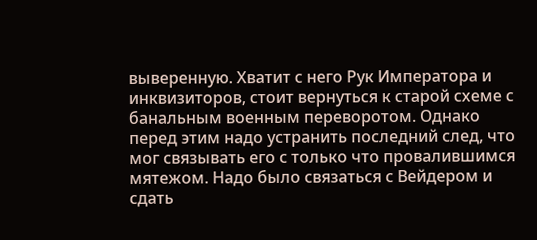выверенную. Хватит с него Рук Императора и инквизиторов, стоит вернуться к старой схеме с банальным военным переворотом. Однако перед этим надо устранить последний след, что мог связывать его с только что провалившимся мятежом. Надо было связаться с Вейдером и сдать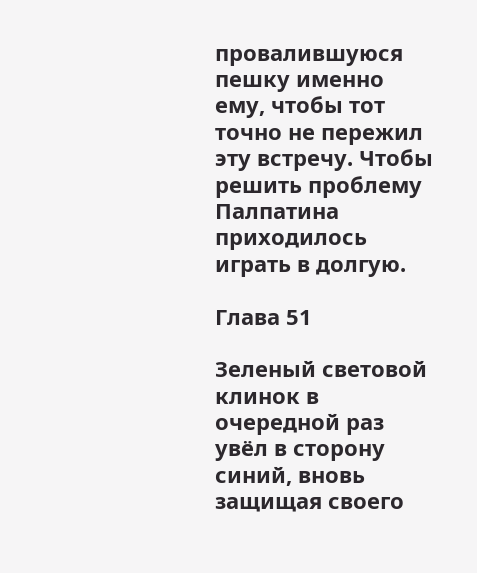провалившуюся пешку именно ему, чтобы тот точно не пережил эту встречу. Чтобы решить проблему Палпатина приходилось играть в долгую.

Глава 51

Зеленый световой клинок в очередной раз увёл в сторону синий, вновь защищая своего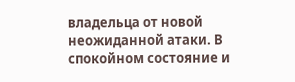владельца от новой неожиданной атаки. В спокойном состояние и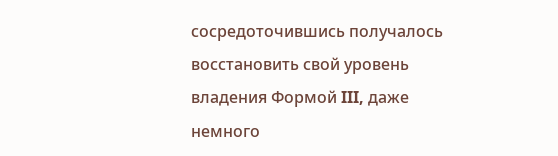сосредоточившись получалось восстановить свой уровень владения Формой III, даже немного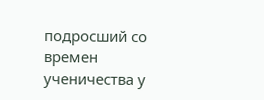подросший со времен ученичества у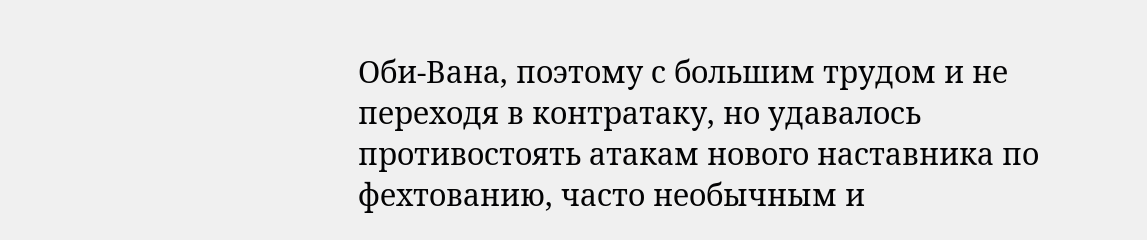Оби-Вана, поэтому с большим трудом и не переходя в контратаку, но удавалось противостоять атакам нового наставника по фехтованию, часто необычным и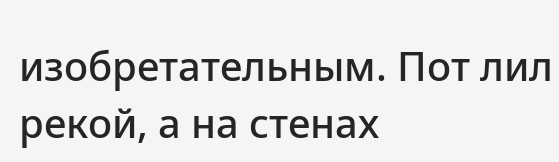изобретательным. Пот лил рекой, а на стенах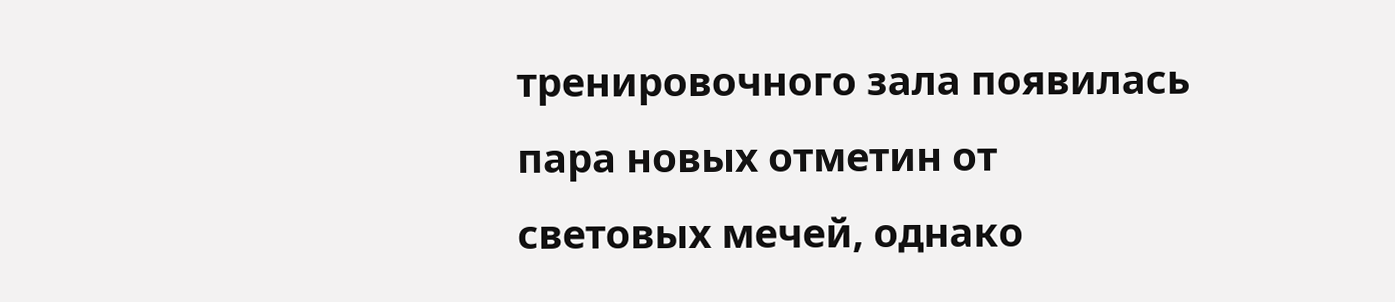тренировочного зала появилась пара новых отметин от световых мечей, однако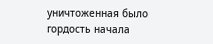уничтоженная было гордость начала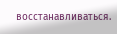восстанавливаться.